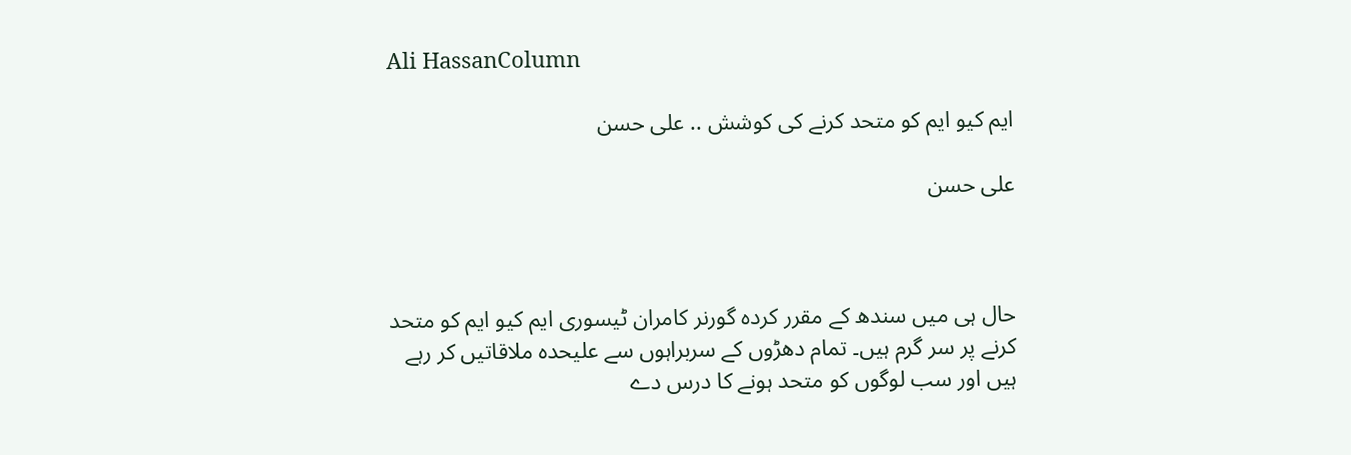Ali HassanColumn

ایم کیو ایم کو متحد کرنے کی کوشش .. علی حسن

علی حسن



حال ہی میں سندھ کے مقرر کردہ گورنر کامران ٹیسوری ایم کیو ایم کو متحد کرنے پر سر گرم ہیں۔ تمام دھڑوں کے سربراہوں سے علیحدہ ملاقاتیں کر رہے ہیں اور سب لوگوں کو متحد ہونے کا درس دے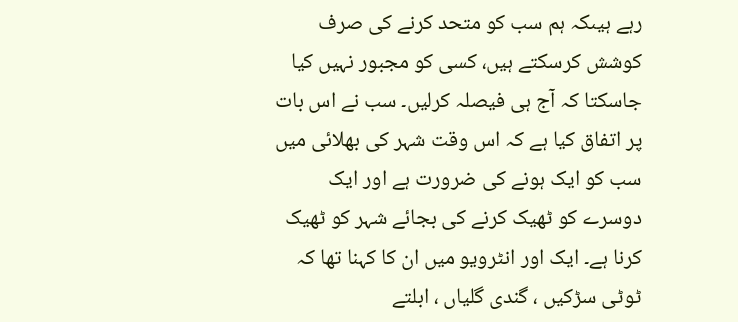رہے ہیںکہ ہم سب کو متحد کرنے کی صرف کوشش کرسکتے ہیں، کسی کو مجبور نہیں کیا جاسکتا کہ آج ہی فیصلہ کرلیں۔ سب نے اس بات پر اتفاق کیا ہے کہ اس وقت شہر کی بھلائی میں سب کو ایک ہونے کی ضرورت ہے اور ایک دوسرے کو ٹھیک کرنے کی بجائے شہر کو ٹھیک کرنا ہے۔ ایک اور انٹرویو میں ان کا کہنا تھا کہ ٹوٹی سڑکیں ، گندی گلیاں ، ابلتے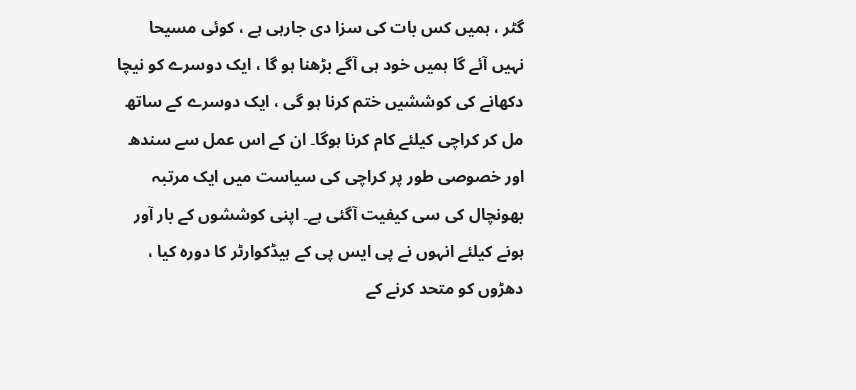گٹر ، ہمیں کس بات کی سزا دی جارہی ہے ، کوئی مسیحا نہیں آئے گا ہمیں خود ہی آگے بڑھنا ہو گا ، ایک دوسرے کو نیچا دکھانے کی کوششیں ختم کرنا ہو گی ، ایک دوسرے کے ساتھ مل کر کراچی کیلئے کام کرنا ہوگا۔ ان کے اس عمل سے سندھ اور خصوصی طور پر کراچی کی سیاست میں ایک مرتبہ بھونچال کی سی کیفیت آگئی ہے۔ اپنی کوششوں کے بار آور ہونے کیلئے انہوں نے پی ایس پی کے ہیڈکوارٹر کا دورہ کیا ، دھڑوں کو متحد کرنے کے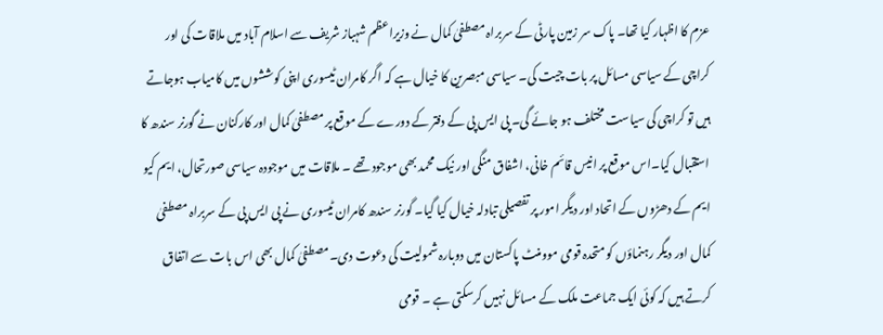عزم کا اظہار کیا تھا۔ پاک سر زمین پارٹی کے سربراہ مصطفیٰ کمال نے وزیراعظم شہباز شریف سے اسلام آباد میں ملاقات کی اور کراچی کے سیاسی مسائل پر بات چیت کی۔ سیاسی مبصرین کا خیال ہے کہ اگر کامران ٹیسوری اپنی کوششوں میں کامیاب ہوجاتے ہیں تو کراچی کی سیاست مختلف ہو جائے گی۔ پی ایس پی کے دفتر کے دورے کے موقع پر مصطفیٰ کمال اور کارکنان نے گورنر سندھ کا استقبال کیا۔اس موقع پر انیس قائم خانی، اشفاق منگی اور نیک محمد بھی موجود تھے ۔ ملاقات میں موجودہ سیاسی صورتحال، ایم کیو ایم کے دھڑوں کے اتحاد اور دیگر امور پر تفصیلی تبادلہ خیال کیا گیا۔ گورنر سندھ کامران ٹیسوری نے پی ایس پی کے سربراہ مصطفیٰ کمال اور دیگر رہنماؤں کو متحدہ قومی موومنٹ پاکستان میں دوبارہ شمولیت کی دعوت دی۔مصطفیٰ کمال بھی اس بات سے اتفاق کرتے ہیں کہ کوئی ایک جماعت ملک کے مسائل نہیں کرسکتی ہے ۔ قومی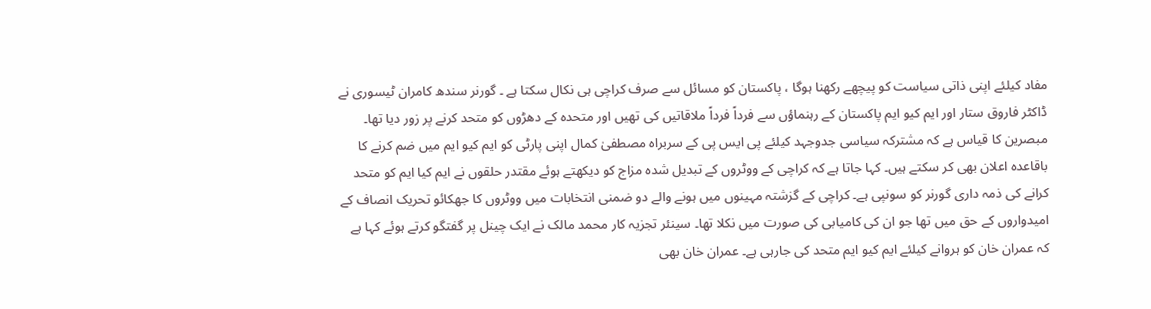مفاد کیلئے اپنی ذاتی سیاست کو پیچھے رکھنا ہوگا ، پاکستان کو مسائل سے صرف کراچی ہی نکال سکتا ہے ۔ گورنر سندھ کامران ٹیسوری نے ڈاکٹر فاروق ستار اور ایم کیو ایم پاکستان کے رہنماؤں سے فرداً فرداً ملاقاتیں کی تھیں اور متحدہ کے دھڑوں کو متحد کرنے پر زور دیا تھا۔
مبصرین کا قیاس ہے کہ مشترکہ سیاسی جدوجہد کیلئے پی ایس پی کے سربراہ مصطفیٰ کمال اپنی پارٹی کو ایم کیو ایم میں ضم کرنے کا باقاعدہ اعلان بھی کر سکتے ہیں۔ کہا جاتا ہے کہ کراچی کے ووٹروں کے تبدیل شدہ مزاج کو دیکھتے ہوئے مقتدر حلقوں نے ایم کیا ایم کو متحد کرانے کی ذمہ داری گورنر کو سونپی ہے۔ کراچی کے گزشتہ مہینوں میں ہونے والے دو ضمنی انتخابات میں ووٹروں کا جھکائو تحریک انصاف کے امیدواروں کے حق میں تھا جو ان کی کامیابی کی صورت میں نکلا تھا۔ سینئر تجزیہ کار محمد مالک نے ایک چینل پر گفتگو کرتے ہوئے کہا ہے کہ عمران خان کو ہروانے کیلئے ایم کیو ایم متحد کی جارہی ہے۔ عمران خان بھی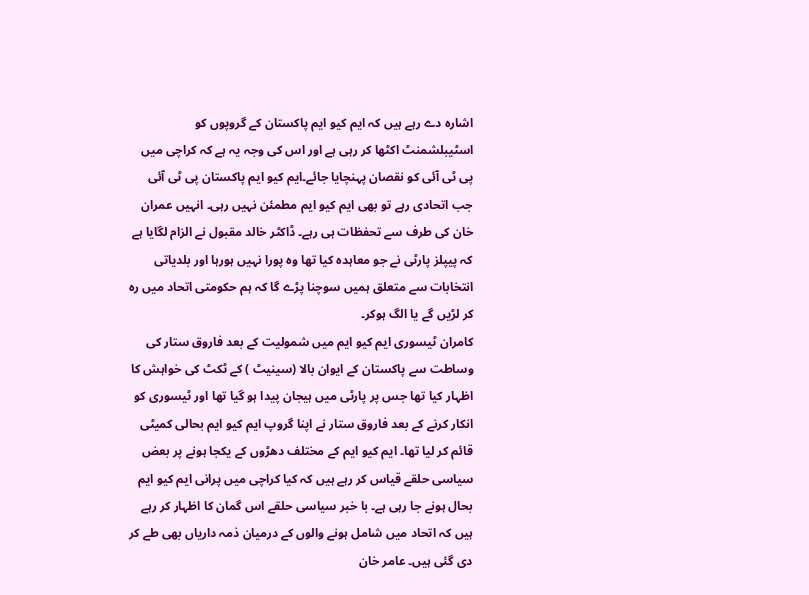اشارہ دے رہے ہیں کہ ایم کیو ایم پاکستان کے گروپوں کو اسٹیبلشمنٹ اکٹھا کر رہی ہے اور اس کی وجہ یہ ہے کہ کراچی میں پی ٹی آئی کو نقصان پہنچایا جائے۔ایم کیو ایم پاکستان پی ٹی آئی جب اتحادی رہے تو بھی ایم کیو ایم مطمئن نہیں رہی۔ انہیں عمران خان کی طرف سے تحفظات ہی رہے۔ ڈاکٹر خالد مقبول نے الزام لگایا ہے کہ پیپلز پارٹی نے جو معاہدہ کیا تھا وہ پورا نہیں ہورہا اور بلدیاتی انتخابات سے متعلق ہمیں سوچنا پڑے گا کہ ہم حکومتی اتحاد میں رہ کر لڑیں گے یا الگ ہوکر۔
کامران ٹیسوری ایم کیو ایم میں شمولیت کے بعد فاروق ستار کی وساطت سے پاکستان کے ایوان بالا (سینیٹ ) کے ٹکٹ کی خواہش کا اظہار کیا تھا جس پر پارٹی میں ہیجان پیدا ہو گیا تھا اور ٹیسوری کو انکار کرنے کے بعد فاروق ستار نے اپنا گروپ ایم کیو ایم بحالی کمیٹی قائم کر لیا تھا۔ ایم کیو ایم کے مختلف دھڑوں کے یکجا ہونے پر بعض سیاسی حلقے قیاس کر رہے ہیں کہ کیا کراچی میں پرانی ایم کیو ایم بحال ہونے جا رہی ہے۔ با خبر سیاسی حلقے اس گمان کا اظہار کر رہے ہیں کہ اتحاد میں شامل ہونے والوں کے درمیان ذمہ داریاں بھی طے کر دی گئی ہیں۔ عامر خان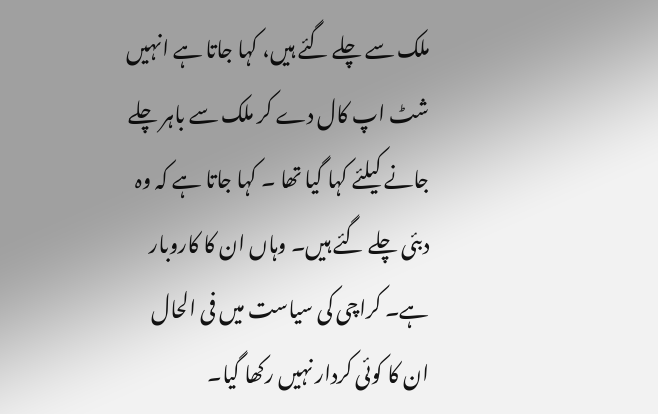ملک سے چلے گئے ہیں، کہا جاتا ہے انہیں شٹ اپ کال دے کر ملک سے باہر چلے جانے کیلئے کہا گیا تھا ۔ کہا جاتا ہے کہ وہ دبئی چلے گئے ہیں۔ وہاں ان کا کاروبار ہے۔ کراچی کی سیاست میں فی الحال ان کا کوئی کردار نہیں رکھا گیا۔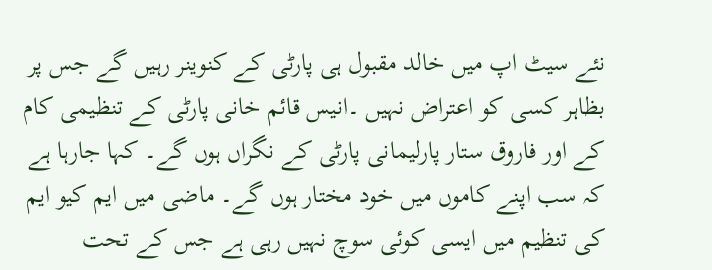نئے سیٹ اپ میں خالد مقبول ہی پارٹی کے کنوینر رہیں گے جس پر بظاہر کسی کو اعتراض نہیں ۔انیس قائم خانی پارٹی کے تنظیمی کام کے اور فاروق ستار پارلیمانی پارٹی کے نگراں ہوں گے۔ کہا جارہا ہے کہ سب اپنے کاموں میں خود مختار ہوں گے۔ ماضی میں ایم کیو ایم کی تنظیم میں ایسی کوئی سوچ نہیں رہی ہے جس کے تحت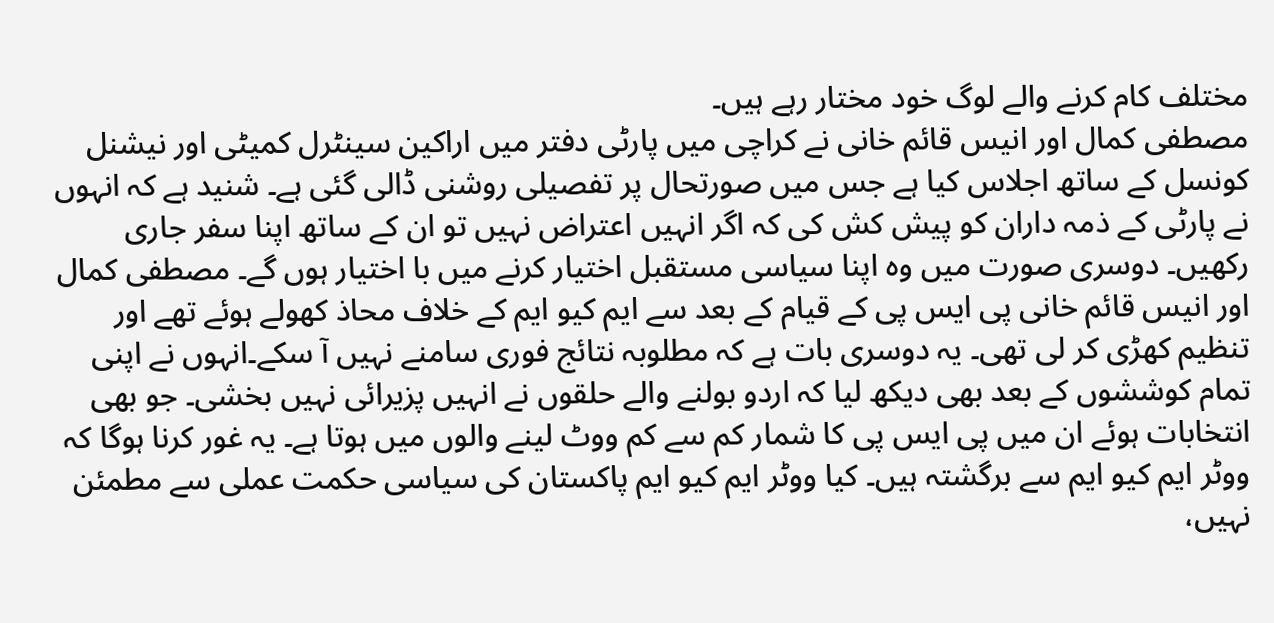مختلف کام کرنے والے لوگ خود مختار رہے ہیں۔
مصطفی کمال اور انیس قائم خانی نے کراچی میں پارٹی دفتر میں اراکین سینٹرل کمیٹی اور نیشنل کونسل کے ساتھ اجلاس کیا ہے جس میں صورتحال پر تفصیلی روشنی ڈالی گئی ہے۔ شنید ہے کہ انہوں نے پارٹی کے ذمہ داران کو پیش کش کی کہ اگر انہیں اعتراض نہیں تو ان کے ساتھ اپنا سفر جاری رکھیں۔ دوسری صورت میں وہ اپنا سیاسی مستقبل اختیار کرنے میں با اختیار ہوں گے۔ مصطفی کمال اور انیس قائم خانی پی ایس پی کے قیام کے بعد سے ایم کیو ایم کے خلاف محاذ کھولے ہوئے تھے اور تنظیم کھڑی کر لی تھی۔ یہ دوسری بات ہے کہ مطلوبہ نتائج فوری سامنے نہیں آ سکے۔انہوں نے اپنی تمام کوششوں کے بعد بھی دیکھ لیا کہ اردو بولنے والے حلقوں نے انہیں پزیرائی نہیں بخشی۔ جو بھی انتخابات ہوئے ان میں پی ایس پی کا شمار کم سے کم ووٹ لینے والوں میں ہوتا ہے۔ یہ غور کرنا ہوگا کہ ووٹر ایم کیو ایم سے برگشتہ ہیں۔ کیا ووٹر ایم کیو ایم پاکستان کی سیاسی حکمت عملی سے مطمئن نہیں،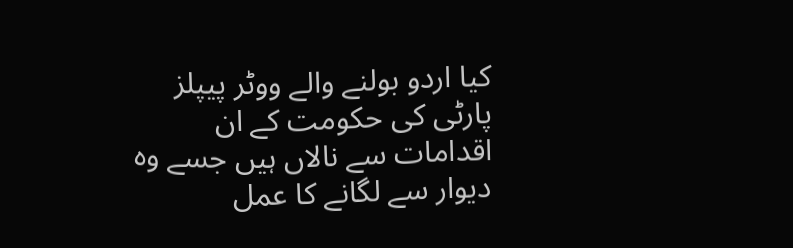کیا اردو بولنے والے ووٹر پیپلز پارٹی کی حکومت کے ان اقدامات سے نالاں ہیں جسے وہ دیوار سے لگانے کا عمل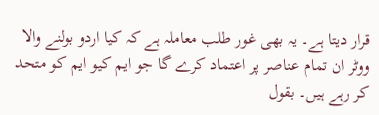قرار دیتا ہے۔ یہ بھی غور طلب معاملہ ہے کہ کیا اردو بولنے والا ووٹر ان تمام عناصر پر اعتماد کرے گا جو ایم کیو ایم کو متحد کر رہے ہیں۔ بقول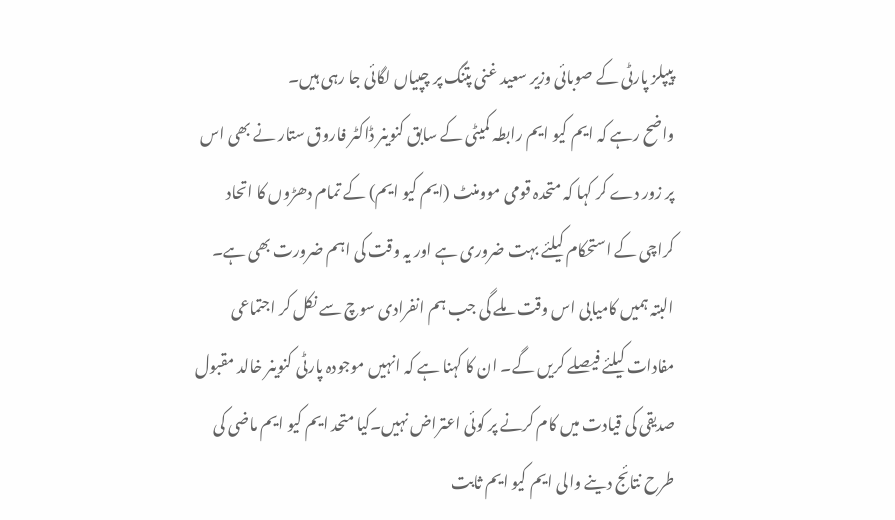پیپلز پارٹی کے صوبائی وزیر سعید غنی پتنگ پر چپیاں لگائی جا رہی ہیں۔
واضح رہے کہ ایم کیو ایم رابطہ کمیٹی کے سابق کنوینر ڈاکٹر فاروق ستار نے بھی اس پر زور دے کر کہا کہ متحدہ قومی موومنٹ (ایم کیو ایم) کے تمام دھڑوں کا اتحاد کراچی کے استحکام کیلئے بہت ضروری ہے اور یہ وقت کی اہم ضرورت بھی ہے۔ البتہ ہمیں کامیابی اس وقت ملے گی جب ہم انفرادی سوچ سے نکل کر اجتماعی مفادات کیلئے فیصلے کریں گے۔ ان کا کہنا ہے کہ انہیں موجودہ پارٹی کنوینر خالد مقبول صدیقی کی قیادت میں کام کرنے پر کوئی اعتراض نہیں۔کیا متحد ایم کیو ایم ماضی کی طرح نتائج دینے والی ایم کیو ایم ثابت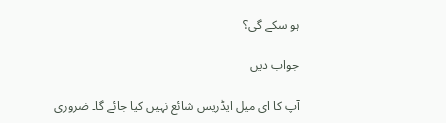ہو سکے گی؟

جواب دیں

آپ کا ای میل ایڈریس شائع نہیں کیا جائے گا۔ ضروری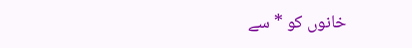خانوں کو * سے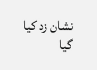نشان زد کیا گیا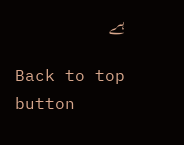ہے

Back to top button